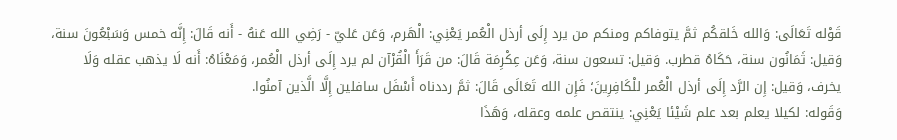قَوْله تَعَالَى: وَالله خَلقكُم ثمَّ يتوفاكم ومنكم من يرد إِلَى أرذل الْعُمر يَعْنِي: الْهَرم، وَعَن عَليّ - رَضِي الله عَنهُ - أَنه قَالَ: إِنَّه خمس وَسَبْعُونَ سنة، وَقيل: ثَمَانُون سنة، حَكَاهُ قطرب. وَقيل: تسعون سنة، وَعَن عِكْرِمَة قَالَ: من قَرَأَ الْقُرْآن لم يرد إِلَى أرذل الْعُمر، وَمَعْنَاهُ: أَنه لَا يذهب عقله وَلَا يخرف، وَقيل: إِن الرَّد إِلَى أرذل الْعُمر للْكَافِرِينَ؛ فَإِن الله تَعَالَى قَالَ: ثمَّ رددناه أَسْفَل سافلين إِلَّا الَّذين آمنُوا.
وَقَوله: لكيلا يعلم بعد علم شَيْئا يَعْنِي: ينتقص علمه وعقله، وَهَذَا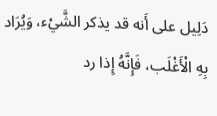دَلِيل على أَنه قد يذكر الشَّيْء، وَيُرَاد بِهِ الْأَغْلَب، فَإِنَّهُ إِذا رد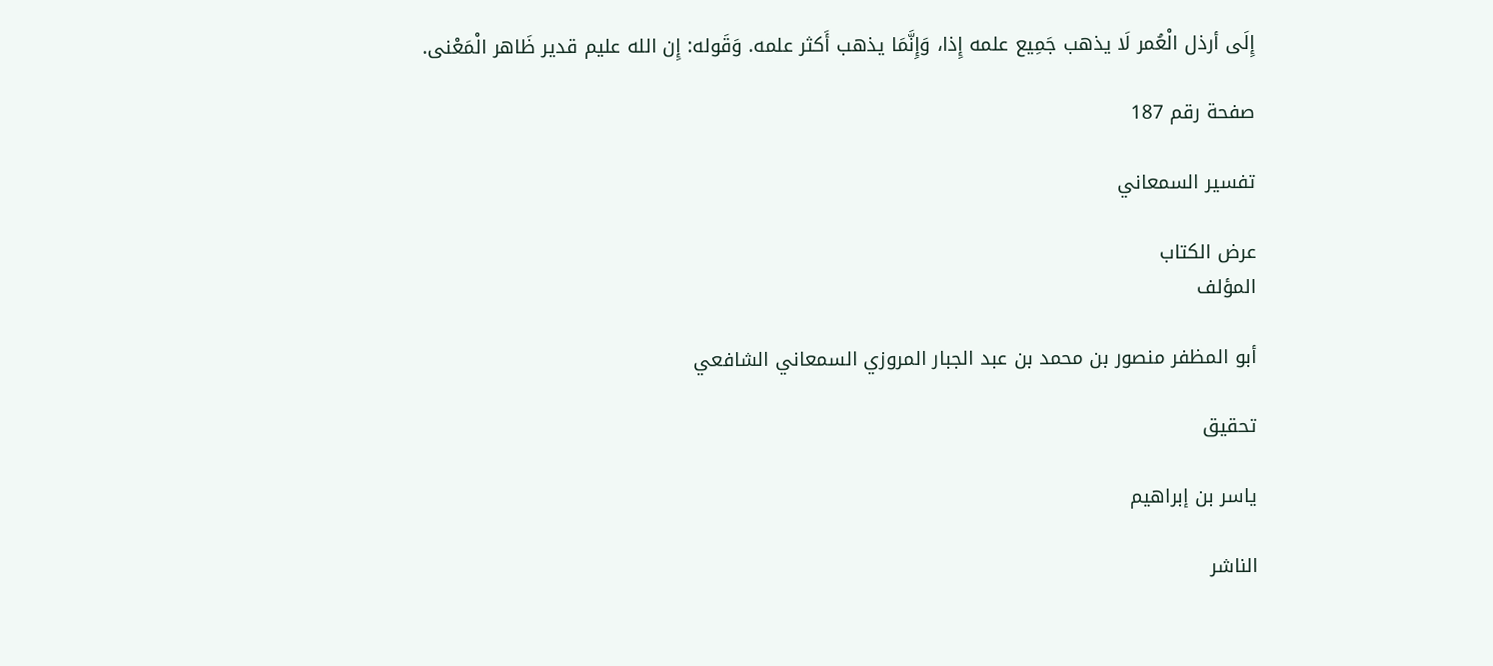إِلَى أرذل الْعُمر لَا يذهب جَمِيع علمه إِذا، وَإِنَّمَا يذهب أَكثر علمه. وَقَوله: إِن الله عليم قدير ظَاهر الْمَعْنى.

صفحة رقم 187

تفسير السمعاني

عرض الكتاب
المؤلف

أبو المظفر منصور بن محمد بن عبد الجبار المروزي السمعاني الشافعي

تحقيق

ياسر بن إبراهيم

الناشر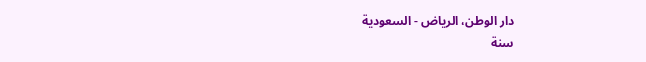دار الوطن، الرياض - السعودية
سنة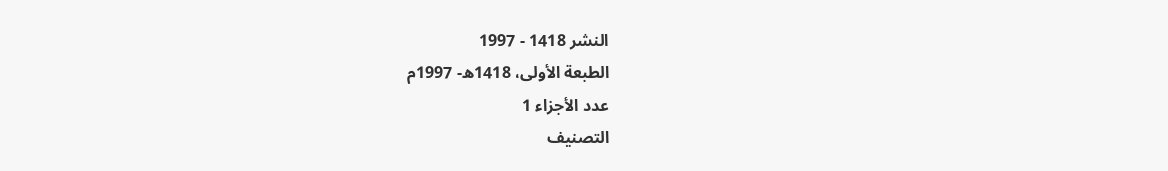النشر 1418 - 1997
الطبعة الأولى، 1418ه- 1997م
عدد الأجزاء 1
التصنيف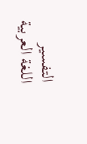التفسير
اللغة العربية